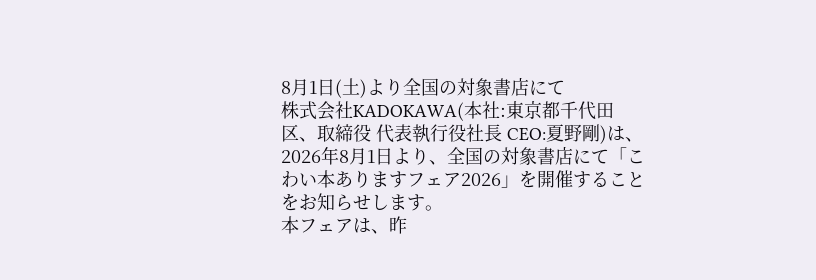8月1日(土)より全国の対象書店にて
株式会社KADOKAWA(本社:東京都千代田区、取締役 代表執行役社長 CEO:夏野剛)は、2026年8月1日より、全国の対象書店にて「こわい本ありますフェア2026」を開催することをお知らせします。
本フェアは、昨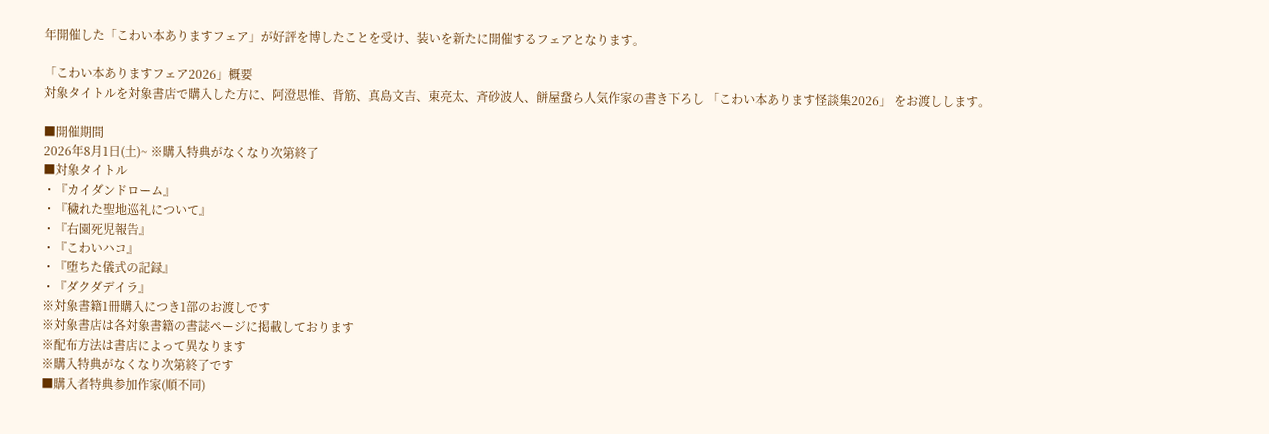年開催した「こわい本ありますフェア」が好評を博したことを受け、装いを新たに開催するフェアとなります。

「こわい本ありますフェア2026」概要
対象タイトルを対象書店で購入した方に、阿澄思惟、背筋、真島文吉、東亮太、斉砂波人、餅屋䖸ら人気作家の書き下ろし 「こわい本あります怪談集2026」 をお渡しします。

■開催期間
2026年8月1日(土)~ ※購入特典がなくなり次第終了
■対象タイトル
・『カイダンドローム』
・『穢れた聖地巡礼について』
・『右園死児報告』
・『こわいハコ』
・『堕ちた儀式の記録』
・『ダクダデイラ』
※対象書籍1冊購入につき1部のお渡しです
※対象書店は各対象書籍の書誌ページに掲載しております
※配布方法は書店によって異なります
※購入特典がなくなり次第終了です
■購入者特典参加作家(順不同)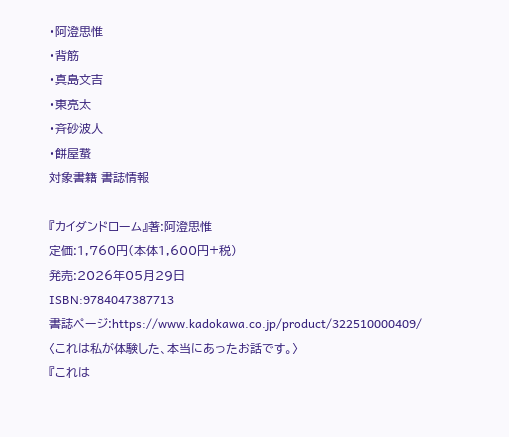・阿澄思惟
・背筋
・真島文吉
・東亮太
・斉砂波人
・餅屋䖸
対象書籍 書誌情報

『カイダンドローム』著:阿澄思惟
定価:1,760円(本体1,600円+税)
発売:2026年05月29日
ISBN:9784047387713
書誌ページ:https://www.kadokawa.co.jp/product/322510000409/
〈これは私が体験した、本当にあったお話です。〉
『これは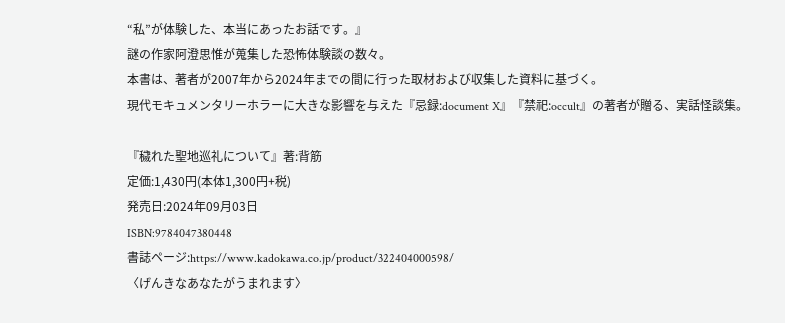“私”が体験した、本当にあったお話です。』
謎の作家阿澄思惟が蒐集した恐怖体験談の数々。
本書は、著者が2007年から2024年までの間に行った取材および収集した資料に基づく。
現代モキュメンタリーホラーに大きな影響を与えた『忌録:document X』『禁祀:occult』の著者が贈る、実話怪談集。

『穢れた聖地巡礼について』著:背筋
定価:1,430円(本体1,300円+税)
発売日:2024年09月03日
ISBN:9784047380448
書誌ページ:https://www.kadokawa.co.jp/product/322404000598/
〈げんきなあなたがうまれます〉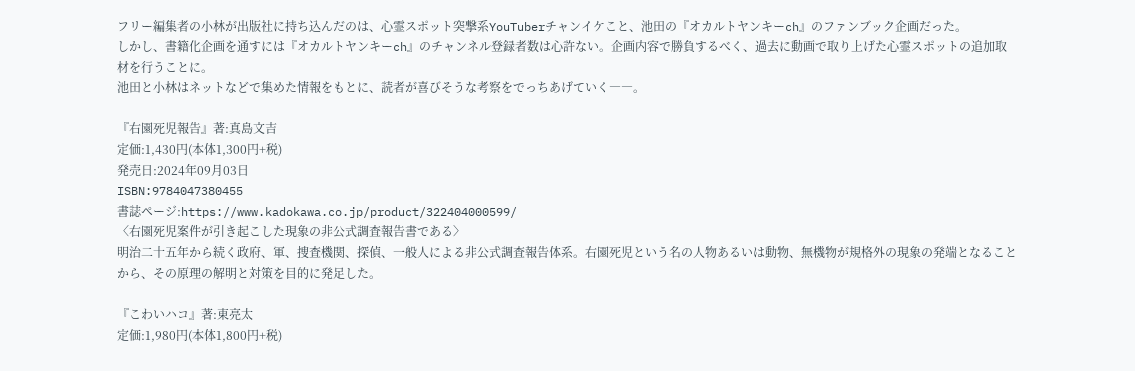フリー編集者の小林が出版社に持ち込んだのは、心霊スポット突撃系YouTuberチャンイケこと、池田の『オカルトヤンキーch』のファンブック企画だった。
しかし、書籍化企画を通すには『オカルトヤンキーch』のチャンネル登録者数は心許ない。企画内容で勝負するべく、過去に動画で取り上げた心霊スポットの追加取材を行うことに。
池田と小林はネットなどで集めた情報をもとに、読者が喜びそうな考察をでっちあげていく――。

『右園死児報告』著:真島文吉
定価:1,430円(本体1,300円+税)
発売日:2024年09月03日
ISBN:9784047380455
書誌ページ:https://www.kadokawa.co.jp/product/322404000599/
〈右園死児案件が引き起こした現象の非公式調査報告書である〉
明治二十五年から続く政府、軍、捜査機関、探偵、一般人による非公式調査報告体系。右園死児という名の人物あるいは動物、無機物が規格外の現象の発端となることから、その原理の解明と対策を目的に発足した。

『こわいハコ』著:東亮太
定価:1,980円(本体1,800円+税)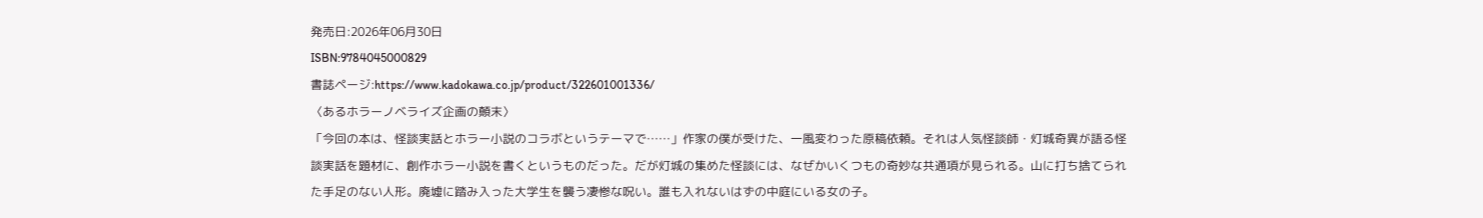発売日:2026年06月30日
ISBN:9784045000829
書誌ページ:https://www.kadokawa.co.jp/product/322601001336/
〈あるホラーノベライズ企画の顛末〉
「今回の本は、怪談実話とホラー小説のコラボというテーマで……」作家の僕が受けた、一風変わった原稿依頼。それは人気怪談師・灯城奇異が語る怪談実話を題材に、創作ホラー小説を書くというものだった。だが灯城の集めた怪談には、なぜかいくつもの奇妙な共通項が見られる。山に打ち捨てられた手足のない人形。廃墟に踏み入った大学生を襲う凄惨な呪い。誰も入れないはずの中庭にいる女の子。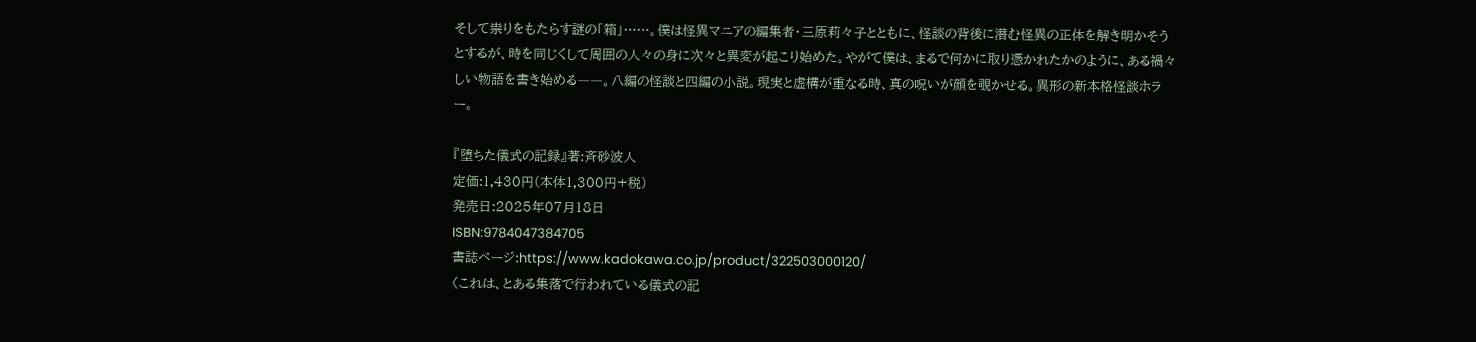そして祟りをもたらす謎の「箱」……。僕は怪異マニアの編集者・三原莉々子とともに、怪談の背後に潜む怪異の正体を解き明かそうとするが、時を同じくして周囲の人々の身に次々と異変が起こり始めた。やがて僕は、まるで何かに取り憑かれたかのように、ある禍々しい物語を書き始める――。八編の怪談と四編の小説。現実と虚構が重なる時、真の呪いが顔を覗かせる。異形の新本格怪談ホラー。

『堕ちた儀式の記録』著:斉砂波人
定価:1,430円(本体1,300円+税)
発売日:2025年07月18日
ISBN:9784047384705
書誌ページ:https://www.kadokawa.co.jp/product/322503000120/
〈これは、とある集落で行われている儀式の記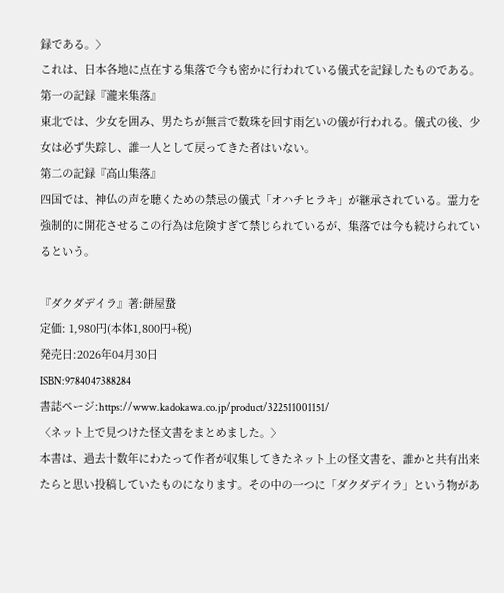録である。〉
これは、日本各地に点在する集落で今も密かに行われている儀式を記録したものである。
第一の記録『瀧来集落』
東北では、少女を囲み、男たちが無言で数珠を回す雨乞いの儀が行われる。儀式の後、少女は必ず失踪し、誰一人として戻ってきた者はいない。
第二の記録『高山集落』
四国では、神仏の声を聴くための禁忌の儀式「オハチヒラキ」が継承されている。霊力を強制的に開花させるこの行為は危険すぎて禁じられているが、集落では今も続けられているという。

『ダクダデイラ』著:餅屋䖸
定価: 1,980円(本体1,800円+税)
発売日:2026年04月30日
ISBN:9784047388284
書誌ページ:https://www.kadokawa.co.jp/product/322511001151/
〈ネット上で見つけた怪文書をまとめました。〉
本書は、過去十数年にわたって作者が収集してきたネット上の怪文書を、誰かと共有出来たらと思い投稿していたものになります。その中の一つに「ダクダデイラ」という物があ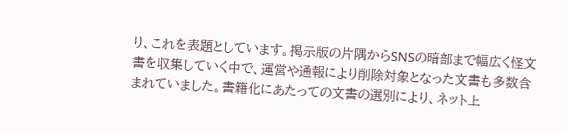り、これを表題としています。掲示版の片隅からSNSの暗部まで幅広く怪文書を収集していく中で、運営や通報により削除対象となった文書も多数含まれていました。書籍化にあたっての文書の選別により、ネット上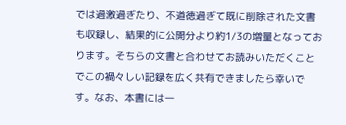では過激過ぎたり、不道徳過ぎて既に削除された文書も収録し、結果的に公開分より約1/3の増量となっております。そちらの文書と合わせてお読みいただくことでこの禍々しい記録を広く共有できましたら幸いです。なお、本書には一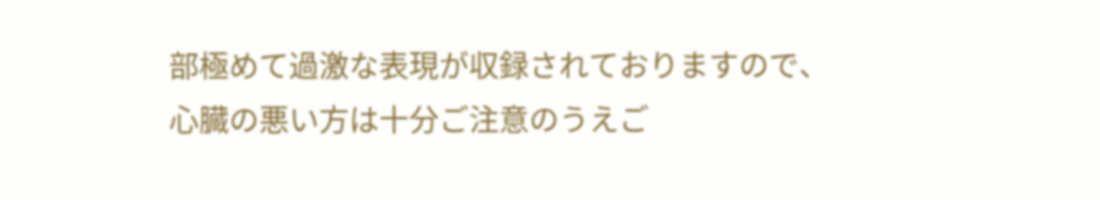部極めて過激な表現が収録されておりますので、心臓の悪い方は十分ご注意のうえご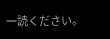一読ください。